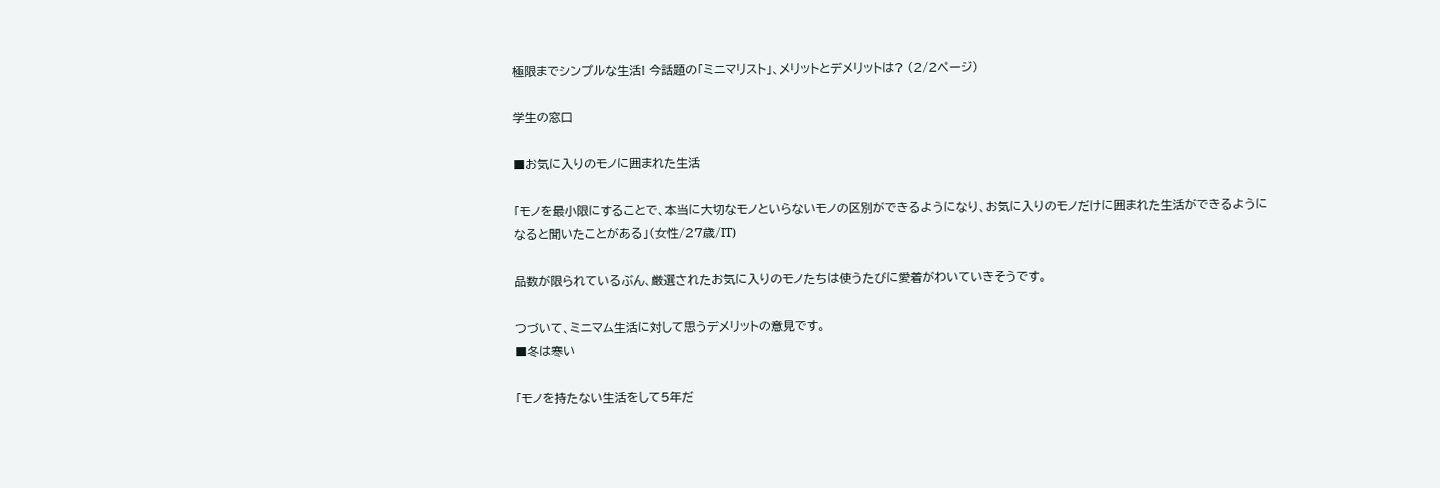極限までシンプルな生活! 今話題の「ミニマリスト」、メリットとデメリットは? (2/2ページ)

学生の窓口

■お気に入りのモノに囲まれた生活

「モノを最小限にすることで、本当に大切なモノといらないモノの区別ができるようになり、お気に入りのモノだけに囲まれた生活ができるようになると聞いたことがある」(女性/27歳/IT)

品数が限られているぶん、厳選されたお気に入りのモノたちは使うたびに愛着がわいていきそうです。

つづいて、ミニマム生活に対して思うデメリットの意見です。
■冬は寒い

「モノを持たない生活をして5年だ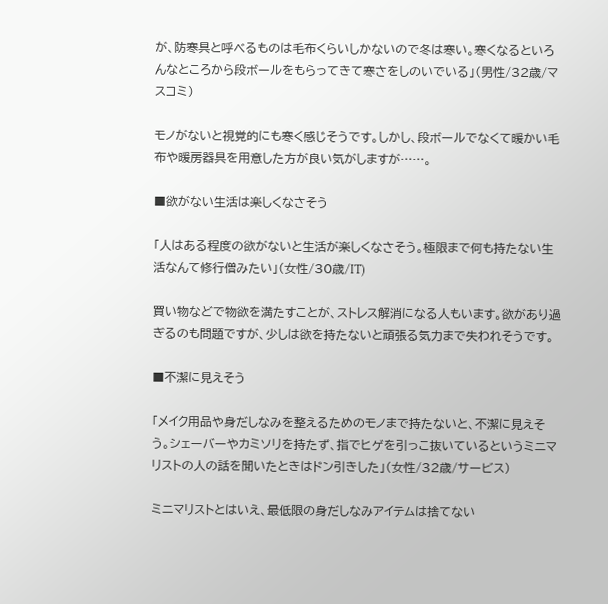が、防寒具と呼べるものは毛布くらいしかないので冬は寒い。寒くなるといろんなところから段ボールをもらってきて寒さをしのいでいる」(男性/32歳/マスコミ)

モノがないと視覚的にも寒く感じそうです。しかし、段ボールでなくて暖かい毛布や暖房器具を用意した方が良い気がしますが……。

■欲がない生活は楽しくなさそう

「人はある程度の欲がないと生活が楽しくなさそう。極限まで何も持たない生活なんて修行僧みたい」(女性/30歳/IT)

買い物などで物欲を満たすことが、ストレス解消になる人もいます。欲があり過ぎるのも問題ですが、少しは欲を持たないと頑張る気力まで失われそうです。

■不潔に見えそう

「メイク用品や身だしなみを整えるためのモノまで持たないと、不潔に見えそう。シェーバーやカミソリを持たず、指でヒゲを引っこ抜いているというミニマリストの人の話を聞いたときはドン引きした」(女性/32歳/サービス)

ミニマリストとはいえ、最低限の身だしなみアイテムは捨てない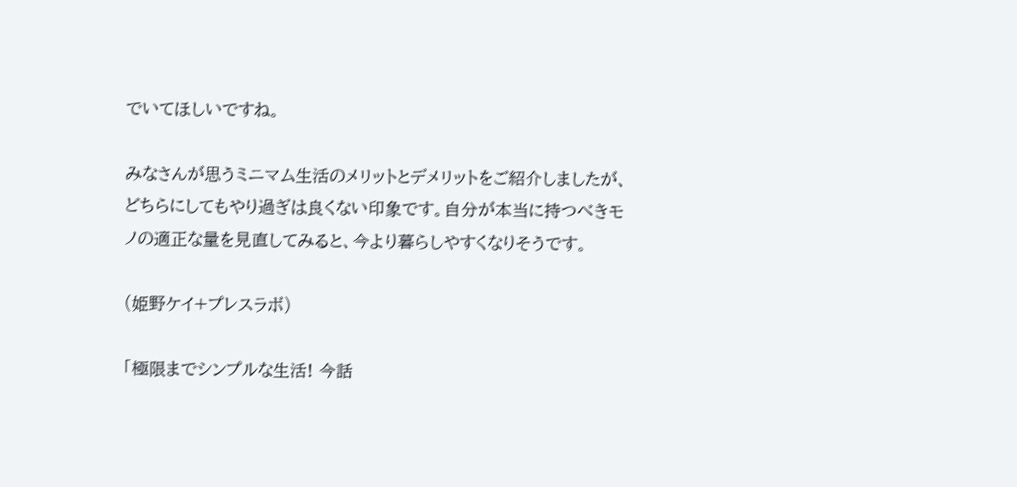でいてほしいですね。

みなさんが思うミニマム生活のメリットとデメリットをご紹介しましたが、どちらにしてもやり過ぎは良くない印象です。自分が本当に持つべきモノの適正な量を見直してみると、今より暮らしやすくなりそうです。

(姫野ケイ+プレスラボ)

「極限までシンプルな生活! 今話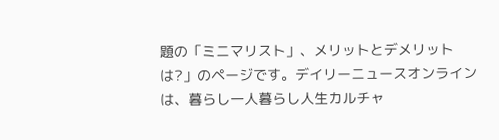題の「ミニマリスト」、メリットとデメリットは?」のページです。デイリーニュースオンラインは、暮らし一人暮らし人生カルチャ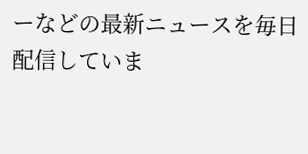ーなどの最新ニュースを毎日配信していま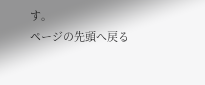す。
ページの先頭へ戻る